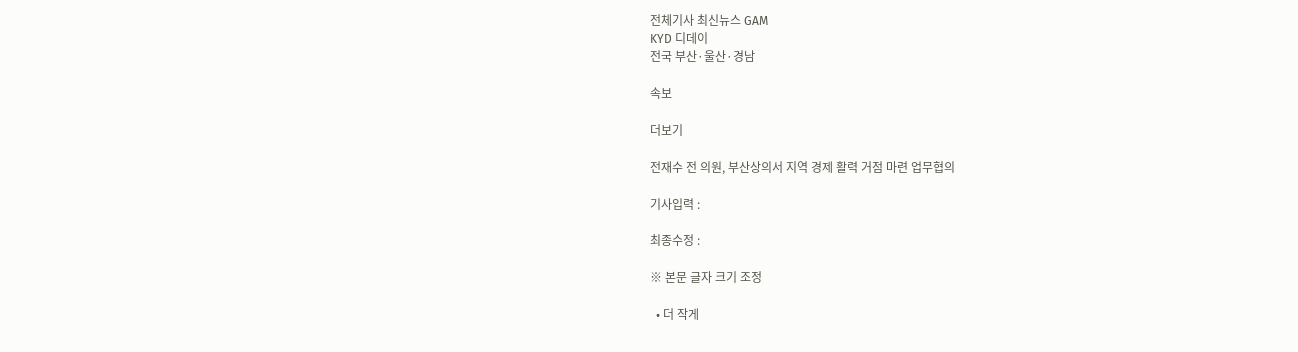전체기사 최신뉴스 GAM
KYD 디데이
전국 부산·울산·경남

속보

더보기

전재수 전 의원, 부산상의서 지역 경제 활력 거점 마련 업무협의

기사입력 :

최종수정 :

※ 본문 글자 크기 조정

  • 더 작게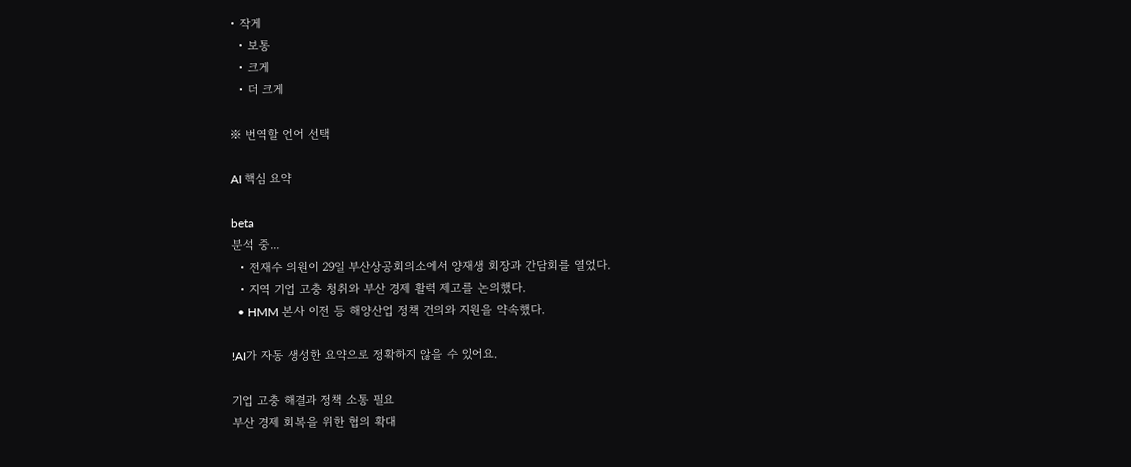• 작게
  • 보통
  • 크게
  • 더 크게

※ 번역할 언어 선택

AI 핵심 요약

beta
분석 중...
  • 전재수 의원이 29일 부산상공회의소에서 양재생 회장과 간담회를 열었다.
  • 지역 기업 고충 청취와 부산 경제 활력 제고를 논의했다.
  • HMM 본사 이전 등 해양산업 정책 건의와 지원을 약속했다.

!AI가 자동 생성한 요약으로 정확하지 않을 수 있어요.

기업 고충 해결과 정책 소통 필요
부산 경제 회복을 위한 협의 확대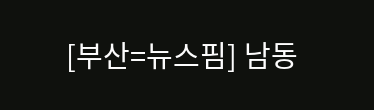[부산=뉴스핌] 남동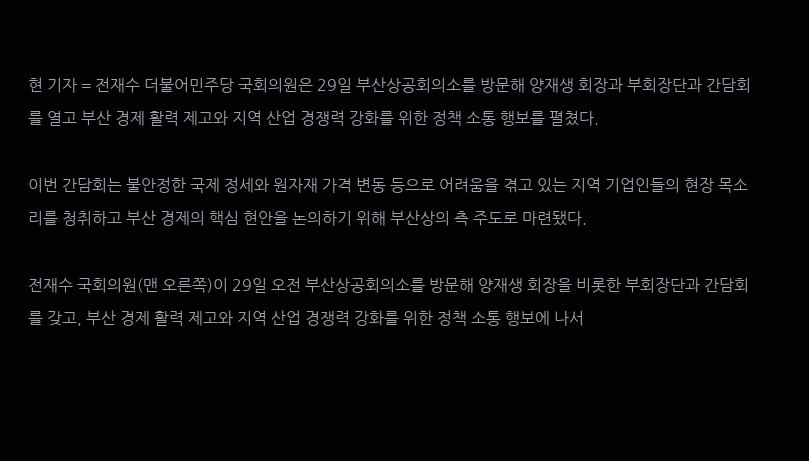현 기자 = 전재수 더불어민주당 국회의원은 29일 부산상공회의소를 방문해 양재생 회장과 부회장단과 간담회를 열고 부산 경제 활력 제고와 지역 산업 경쟁력 강화를 위한 정책 소통 행보를 펼쳤다.

이번 간담회는 불안정한 국제 정세와 원자재 가격 변동 등으로 어려움을 겪고 있는 지역 기업인들의 현장 목소리를 청취하고 부산 경제의 핵심 현안을 논의하기 위해 부산상의 측 주도로 마련됐다.

전재수 국회의원(맨 오른쪽)이 29일 오전 부산상공회의소를 방문해 양재생 회장을 비롯한 부회장단과 간담회를 갖고, 부산 경제 활력 제고와 지역 산업 경쟁력 강화를 위한 정책 소통 행보에 나서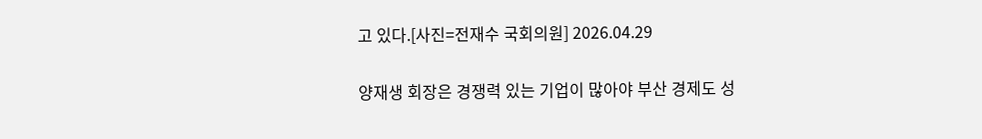고 있다.[사진=전재수 국회의원] 2026.04.29

양재생 회장은 경쟁력 있는 기업이 많아야 부산 경제도 성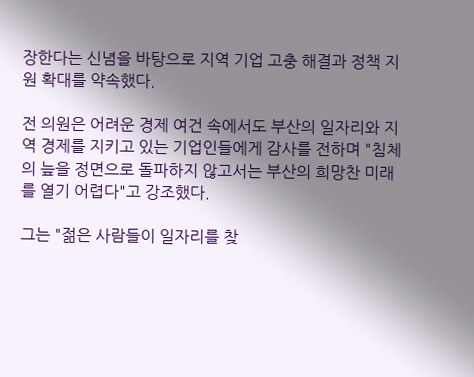장한다는 신념을 바탕으로 지역 기업 고충 해결과 정책 지원 확대를 약속했다.

전 의원은 어려운 경제 여건 속에서도 부산의 일자리와 지역 경제를 지키고 있는 기업인들에게 감사를 전하며 "침체의 늪을 정면으로 돌파하지 않고서는 부산의 희망찬 미래를 열기 어렵다"고 강조했다.

그는 "젊은 사람들이 일자리를 찾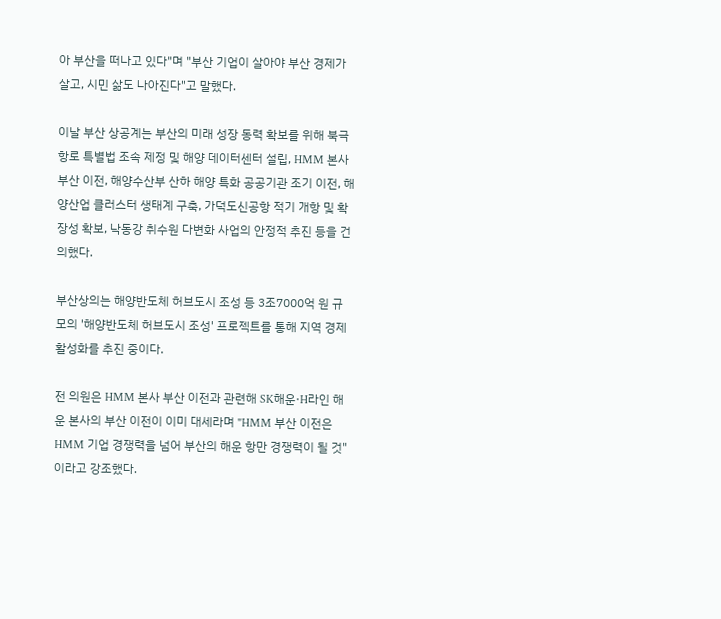아 부산을 떠나고 있다"며 "부산 기업이 살아야 부산 경제가 살고, 시민 삶도 나아진다"고 말했다.

이날 부산 상공계는 부산의 미래 성장 동력 확보를 위해 북극항로 특별법 조속 제정 및 해양 데이터센터 설립, HMM 본사 부산 이전, 해양수산부 산하 해양 특화 공공기관 조기 이전, 해양산업 클러스터 생태계 구축, 가덕도신공항 적기 개항 및 확장성 확보, 낙동강 취수원 다변화 사업의 안정적 추진 등을 건의했다.

부산상의는 해양반도체 허브도시 조성 등 3조7000억 원 규모의 '해양반도체 허브도시 조성' 프로젝트를 통해 지역 경제 활성화를 추진 중이다.

전 의원은 HMM 본사 부산 이전과 관련해 SK해운·H라인 해운 본사의 부산 이전이 이미 대세라며 "HMM 부산 이전은 HMM 기업 경쟁력을 넘어 부산의 해운 항만 경쟁력이 될 것"이라고 강조했다.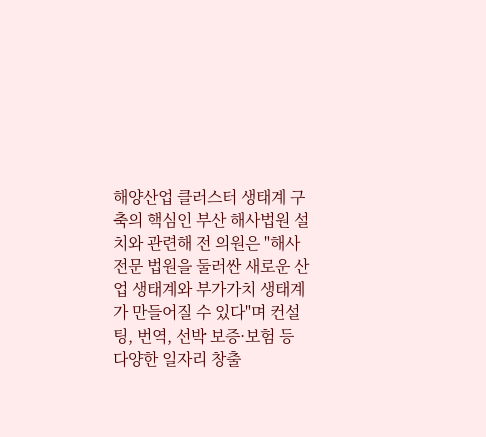해양산업 클러스터 생태계 구축의 핵심인 부산 해사법원 설치와 관련해 전 의원은 "해사 전문 법원을 둘러싼 새로운 산업 생태계와 부가가치 생태계가 만들어질 수 있다"며 컨설팅, 번역, 선박 보증·보험 등 다양한 일자리 창출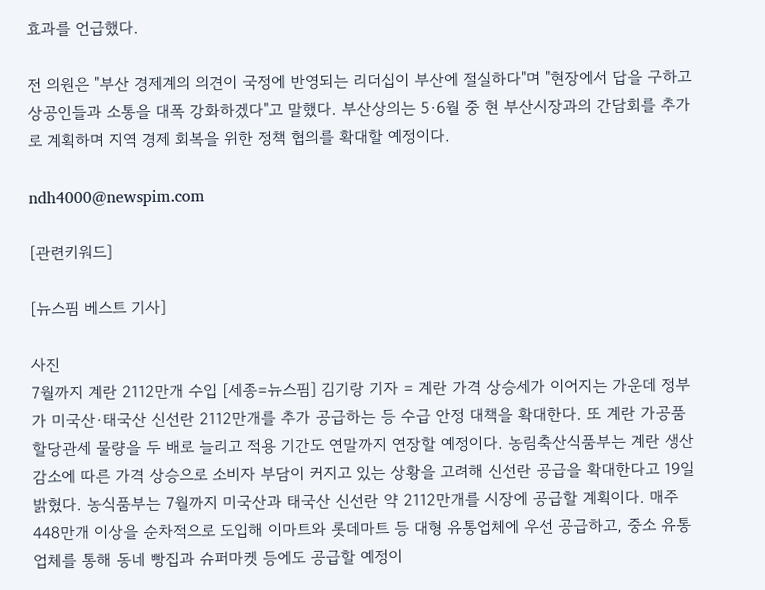효과를 언급했다.

전 의원은 "부산 경제계의 의견이 국정에 반영되는 리더십이 부산에 절실하다"며 "현장에서 답을 구하고 상공인들과 소통을 대폭 강화하겠다"고 말했다. 부산상의는 5·6월 중 현 부산시장과의 간담회를 추가로 계획하며 지역 경제 회복을 위한 정책 협의를 확대할 예정이다.

ndh4000@newspim.com

[관련키워드]

[뉴스핌 베스트 기사]

사진
7월까지 계란 2112만개 수입 [세종=뉴스핌] 김기랑 기자 = 계란 가격 상승세가 이어지는 가운데 정부가 미국산·태국산 신선란 2112만개를 추가 공급하는 등 수급 안정 대책을 확대한다. 또 계란 가공품 할당관세 물량을 두 배로 늘리고 적용 기간도 연말까지 연장할 예정이다. 농림축산식품부는 계란 생산 감소에 따른 가격 상승으로 소비자 부담이 커지고 있는 상황을 고려해 신선란 공급을 확대한다고 19일 밝혔다. 농식품부는 7월까지 미국산과 태국산 신선란 약 2112만개를 시장에 공급할 계획이다. 매주 448만개 이상을 순차적으로 도입해 이마트와 롯데마트 등 대형 유통업체에 우선 공급하고, 중소 유통업체를 통해 동네 빵집과 슈퍼마켓 등에도 공급할 예정이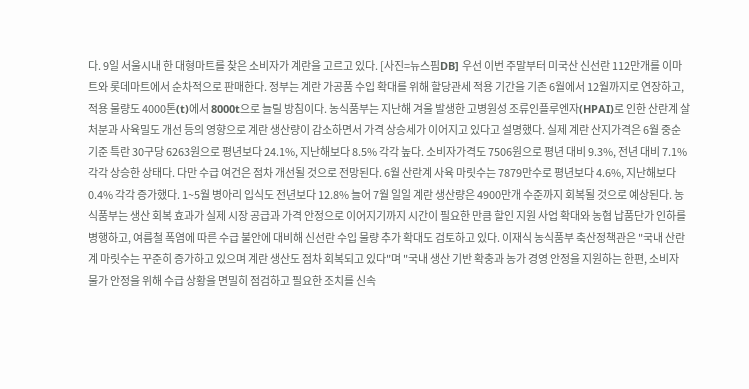다. 9일 서울시내 한 대형마트를 찾은 소비자가 계란을 고르고 있다. [사진=뉴스핌DB] 우선 이번 주말부터 미국산 신선란 112만개를 이마트와 롯데마트에서 순차적으로 판매한다. 정부는 계란 가공품 수입 확대를 위해 할당관세 적용 기간을 기존 6월에서 12월까지로 연장하고, 적용 물량도 4000톤(t)에서 8000t으로 늘릴 방침이다. 농식품부는 지난해 겨울 발생한 고병원성 조류인플루엔자(HPAI)로 인한 산란계 살처분과 사육밀도 개선 등의 영향으로 계란 생산량이 감소하면서 가격 상승세가 이어지고 있다고 설명했다. 실제 계란 산지가격은 6월 중순 기준 특란 30구당 6263원으로 평년보다 24.1%, 지난해보다 8.5% 각각 높다. 소비자가격도 7506원으로 평년 대비 9.3%, 전년 대비 7.1% 각각 상승한 상태다. 다만 수급 여건은 점차 개선될 것으로 전망된다. 6월 산란계 사육 마릿수는 7879만수로 평년보다 4.6%, 지난해보다 0.4% 각각 증가했다. 1~5월 병아리 입식도 전년보다 12.8% 늘어 7월 일일 계란 생산량은 4900만개 수준까지 회복될 것으로 예상된다. 농식품부는 생산 회복 효과가 실제 시장 공급과 가격 안정으로 이어지기까지 시간이 필요한 만큼 할인 지원 사업 확대와 농협 납품단가 인하를 병행하고, 여름철 폭염에 따른 수급 불안에 대비해 신선란 수입 물량 추가 확대도 검토하고 있다. 이재식 농식품부 축산정책관은 "국내 산란계 마릿수는 꾸준히 증가하고 있으며 계란 생산도 점차 회복되고 있다"며 "국내 생산 기반 확충과 농가 경영 안정을 지원하는 한편, 소비자 물가 안정을 위해 수급 상황을 면밀히 점검하고 필요한 조치를 신속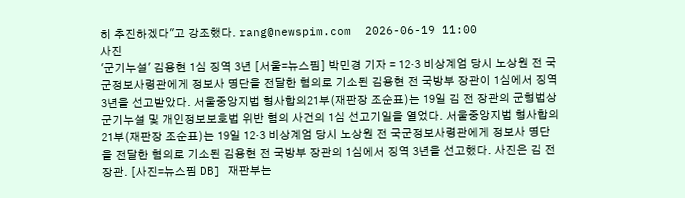히 추진하겠다"고 강조했다. rang@newspim.com  2026-06-19 11:00
사진
'군기누설' 김용현 1심 징역 3년 [서울=뉴스핌] 박민경 기자 = 12·3 비상계엄 당시 노상원 전 국군정보사령관에게 정보사 명단을 전달한 혐의로 기소된 김용현 전 국방부 장관이 1심에서 징역 3년을 선고받았다. 서울중앙지법 형사합의21부(재판장 조순표)는 19일 김 전 장관의 군형법상 군기누설 및 개인정보보호법 위반 혐의 사건의 1심 선고기일을 열었다. 서울중앙지법 형사합의21부(재판장 조순표)는 19일 12·3 비상계엄 당시 노상원 전 국군정보사령관에게 정보사 명단을 전달한 혐의로 기소된 김용현 전 국방부 장관의 1심에서 징역 3년을 선고했다. 사진은 김 전 장관. [사진=뉴스핌 DB] 재판부는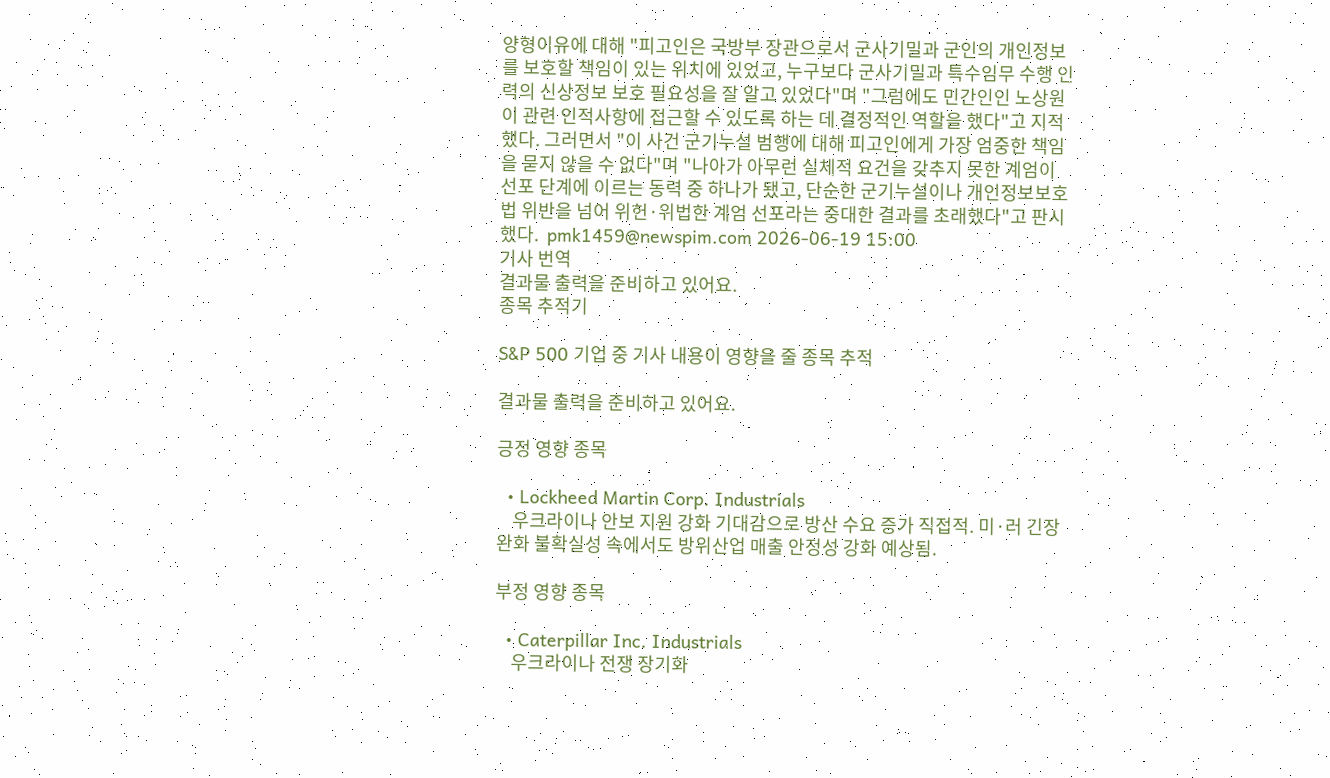양형이유에 대해 "피고인은 국방부 장관으로서 군사기밀과 군인의 개인정보를 보호할 책임이 있는 위치에 있었고, 누구보다 군사기밀과 특수임무 수행 인력의 신상정보 보호 필요성을 잘 알고 있었다"며 "그럼에도 민간인인 노상원이 관련 인적사항에 접근할 수 있도록 하는 데 결정적인 역할을 했다"고 지적했다. 그러면서 "이 사건 군기누설 범행에 대해 피고인에게 가장 엄중한 책임을 묻지 않을 수 없다"며 "나아가 아무런 실체적 요건을 갖추지 못한 계엄이 선포 단계에 이르는 동력 중 하나가 됐고, 단순한 군기누설이나 개인정보보호법 위반을 넘어 위헌·위법한 계엄 선포라는 중대한 결과를 초래했다"고 판시했다.  pmk1459@newspim.com 2026-06-19 15:00
기사 번역
결과물 출력을 준비하고 있어요.
종목 추적기

S&P 500 기업 중 기사 내용이 영향을 줄 종목 추적

결과물 출력을 준비하고 있어요.

긍정 영향 종목

  • Lockheed Martin Corp. Industrials
    우크라이나 안보 지원 강화 기대감으로 방산 수요 증가 직접적. 미·러 긴장 완화 불확실성 속에서도 방위산업 매출 안정성 강화 예상됨.

부정 영향 종목

  • Caterpillar Inc. Industrials
    우크라이나 전쟁 장기화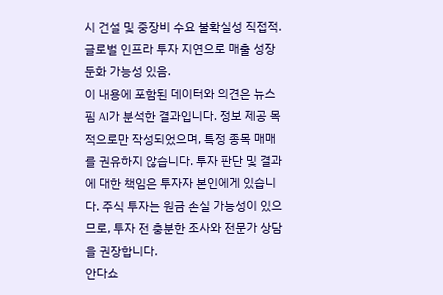시 건설 및 중장비 수요 불확실성 직접적. 글로벌 인프라 투자 지연으로 매출 성장 둔화 가능성 있음.
이 내용에 포함된 데이터와 의견은 뉴스핌 AI가 분석한 결과입니다. 정보 제공 목적으로만 작성되었으며, 특정 종목 매매를 권유하지 않습니다. 투자 판단 및 결과에 대한 책임은 투자자 본인에게 있습니다. 주식 투자는 원금 손실 가능성이 있으므로, 투자 전 충분한 조사와 전문가 상담을 권장합니다.
안다쇼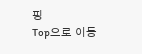핑
Top으로 이동